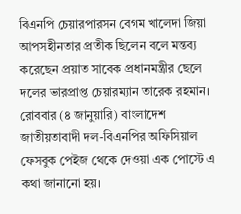বিএনপি চেয়ারপারসন বেগম খালেদা জিয়া আপসহীনতার প্রতীক ছিলেন বলে মন্তব্য করেছেন প্রয়াত সাবেক প্রধানমন্ত্রীর ছেলে দলের ভারপ্রাপ্ত চেয়ারম্যান তারেক রহমান। রোববার (৪ জানুয়ারি) বাংলাদেশ জাতীয়তাবাদী দল-বিএনপির অফিসিয়াল ফেসবুক পেইজ থেকে দেওয়া এক পোস্টে এ কথা জানানো হয়।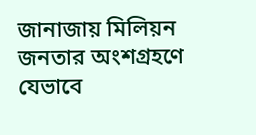জানাজায় মিলিয়ন জনতার অংশগ্রহণে যেভাবে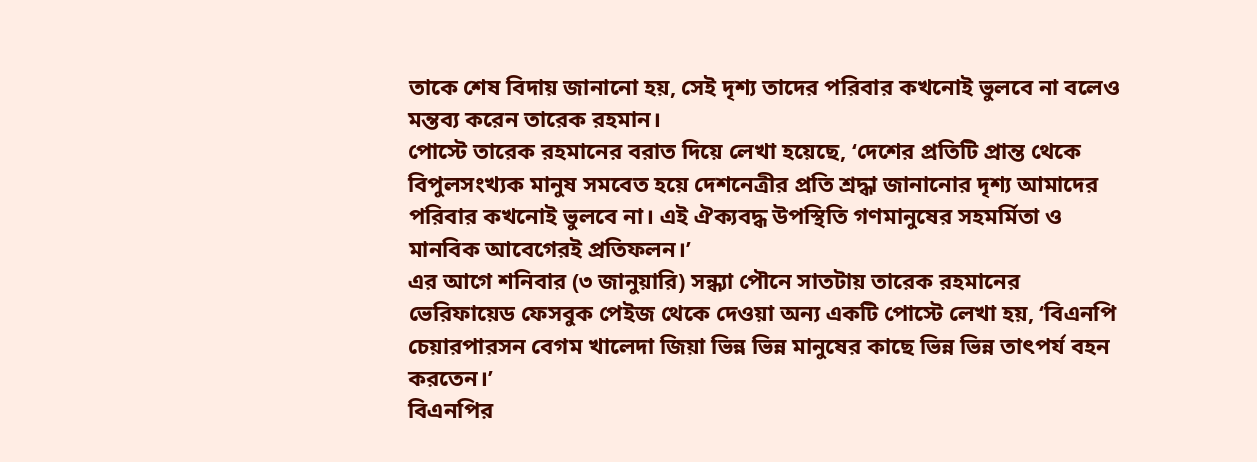তাকে শেষ বিদায় জানানো হয়, সেই দৃশ্য তাদের পরিবার কখনোই ভুলবে না বলেও মন্তব্য করেন তারেক রহমান।
পোস্টে তারেক রহমানের বরাত দিয়ে লেখা হয়েছে, ‘দেশের প্রতিটি প্রান্ত থেকে বিপুলসংখ্যক মানুষ সমবেত হয়ে দেশনেত্রীর প্রতি শ্রদ্ধা জানানোর দৃশ্য আমাদের পরিবার কখনোই ভুলবে না। এই ঐক্যবদ্ধ উপস্থিতি গণমানুষের সহমর্মিতা ও মানবিক আবেগেরই প্রতিফলন।’
এর আগে শনিবার (৩ জানুয়ারি) সন্ধ্যা পৌনে সাতটায় তারেক রহমানের ভেরিফায়েড ফেসবুক পেইজ থেকে দেওয়া অন্য একটি পোস্টে লেখা হয়, ‘বিএনপি চেয়ারপারসন বেগম খালেদা জিয়া ভিন্ন ভিন্ন মানুষের কাছে ভিন্ন ভিন্ন তাৎপর্য বহন করতেন।’
বিএনপির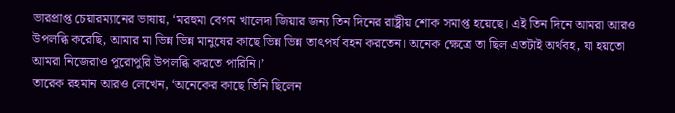ভারপ্রাপ্ত চেয়ারম্যানের ভাষায়, ‘মরহুমা বেগম খালেদা জিয়ার জন্য তিন দিনের রাষ্ট্রীয় শোক সমাপ্ত হয়েছে। এই তিন দিনে আমরা আরও উপলব্ধি করেছি, আমার মা ভিন্ন ভিন্ন মানুষের কাছে ভিন্ন ভিন্ন তাৎপর্য বহন করতেন। অনেক ক্ষেত্রে তা ছিল এতটাই অর্থবহ, যা হয়তো আমরা নিজেরাও পুরোপুরি উপলব্ধি করতে পারিনি।’
তারেক রহমান আরও লেখেন, ‘অনেকের কাছে তিনি ছিলেন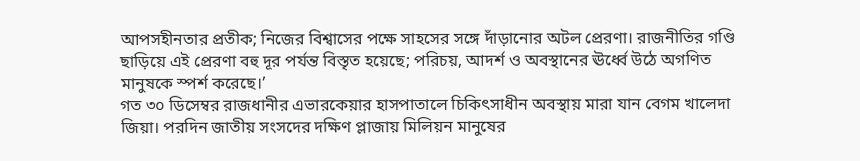আপসহীনতার প্রতীক; নিজের বিশ্বাসের পক্ষে সাহসের সঙ্গে দাঁড়ানোর অটল প্রেরণা। রাজনীতির গণ্ডি ছাড়িয়ে এই প্রেরণা বহু দূর পর্যন্ত বিস্তৃত হয়েছে; পরিচয়, আদর্শ ও অবস্থানের ঊর্ধ্বে উঠে অগণিত মানুষকে স্পর্শ করেছে।’
গত ৩০ ডিসেম্বর রাজধানীর এভারকেয়ার হাসপাতালে চিকিৎসাধীন অবস্থায় মারা যান বেগম খালেদা জিয়া। পরদিন জাতীয় সংসদের দক্ষিণ প্লাজায় মিলিয়ন মানুষের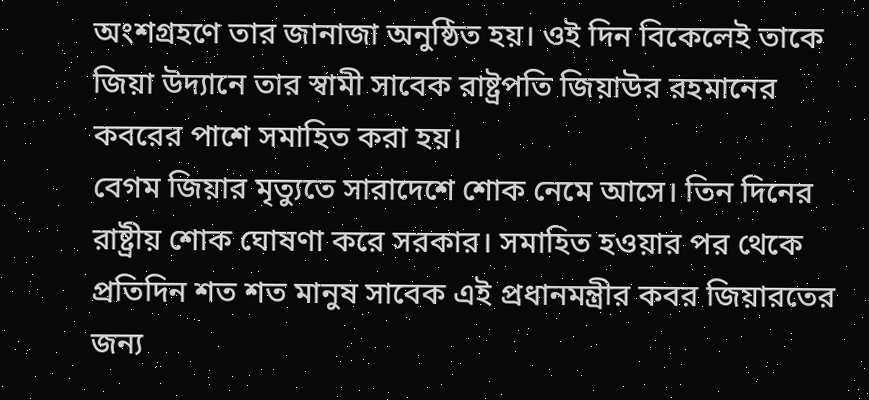অংশগ্রহণে তার জানাজা অনুষ্ঠিত হয়। ওই দিন বিকেলেই তাকে জিয়া উদ্যানে তার স্বামী সাবেক রাষ্ট্রপতি জিয়াউর রহমানের কবরের পাশে সমাহিত করা হয়।
বেগম জিয়ার মৃত্যুতে সারাদেশে শোক নেমে আসে। তিন দিনের রাষ্ট্রীয় শোক ঘোষণা করে সরকার। সমাহিত হওয়ার পর থেকে প্রতিদিন শত শত মানুষ সাবেক এই প্রধানমন্ত্রীর কবর জিয়ারতের জন্য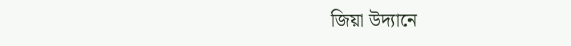জিয়া উদ্যানে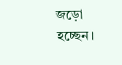জড়ো হচ্ছেন।